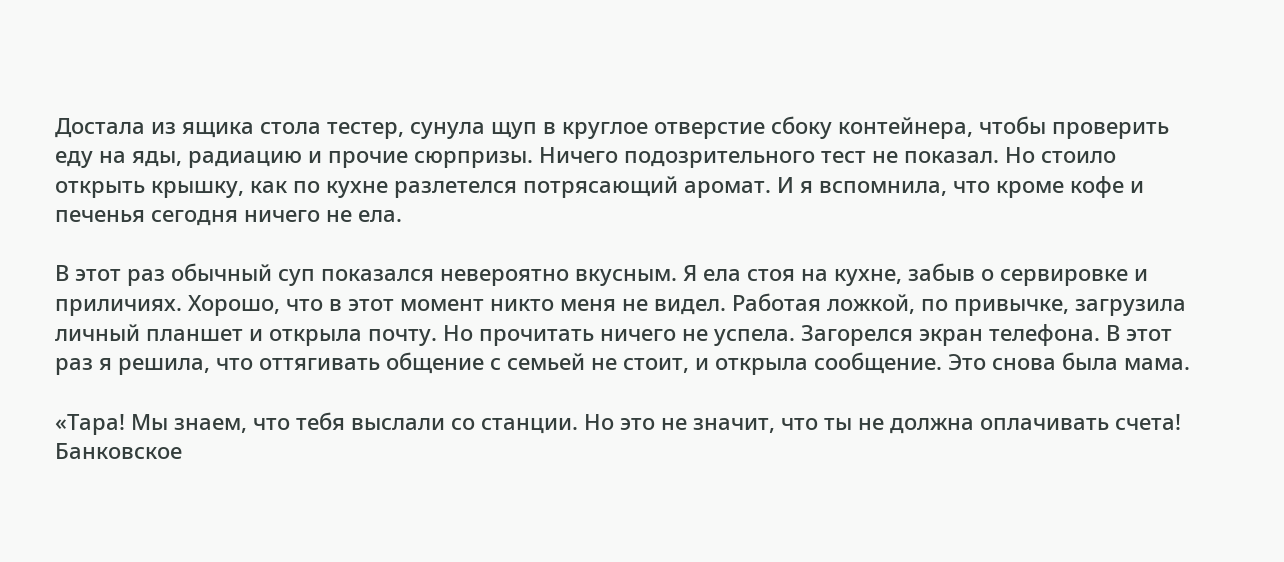Достала из ящика стола тестер, сунула щуп в круглое отверстие сбоку контейнера, чтобы проверить еду на яды, радиацию и прочие сюрпризы. Ничего подозрительного тест не показал. Но стоило открыть крышку, как по кухне разлетелся потрясающий аромат. И я вспомнила, что кроме кофе и печенья сегодня ничего не ела.

В этот раз обычный суп показался невероятно вкусным. Я ела стоя на кухне, забыв о сервировке и приличиях. Хорошо, что в этот момент никто меня не видел. Работая ложкой, по привычке, загрузила личный планшет и открыла почту. Но прочитать ничего не успела. Загорелся экран телефона. В этот раз я решила, что оттягивать общение с семьей не стоит, и открыла сообщение. Это снова была мама.

«Тара! Мы знаем, что тебя выслали со станции. Но это не значит, что ты не должна оплачивать счета! Банковское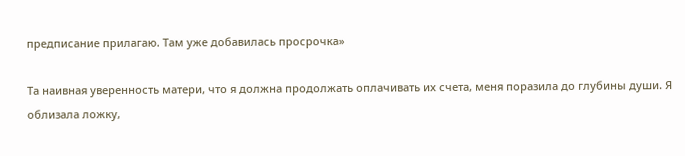предписание прилагаю. Там уже добавилась просрочка»

Та наивная уверенность матери, что я должна продолжать оплачивать их счета, меня поразила до глубины души. Я облизала ложку,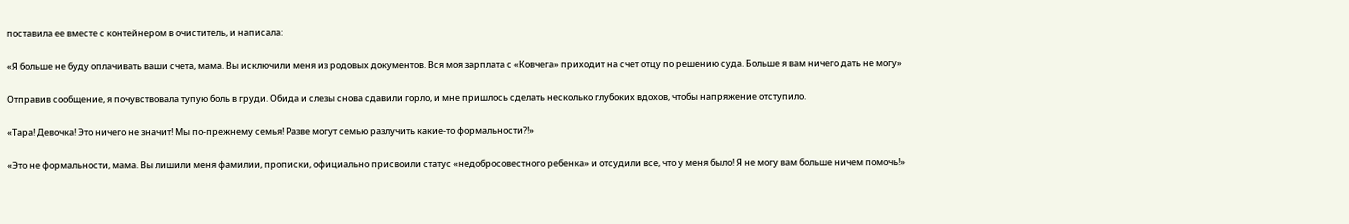поставила ее вместе с контейнером в очиститель, и написала:

«Я больше не буду оплачивать ваши счета, мама. Вы исключили меня из родовых документов. Вся моя зарплата с «Ковчега» приходит на счет отцу по решению суда. Больше я вам ничего дать не могу»

Отправив сообщение, я почувствовала тупую боль в груди. Обида и слезы снова сдавили горло, и мне пришлось сделать несколько глубоких вдохов, чтобы напряжение отступило.

«Тара! Девочка! Это ничего не значит! Мы по-прежнему семья! Разве могут семью разлучить какие-то формальности?!»

«Это не формальности, мама. Вы лишили меня фамилии, прописки, официально присвоили статус «недобросовестного ребенка» и отсудили все, что у меня было! Я не могу вам больше ничем помочь!»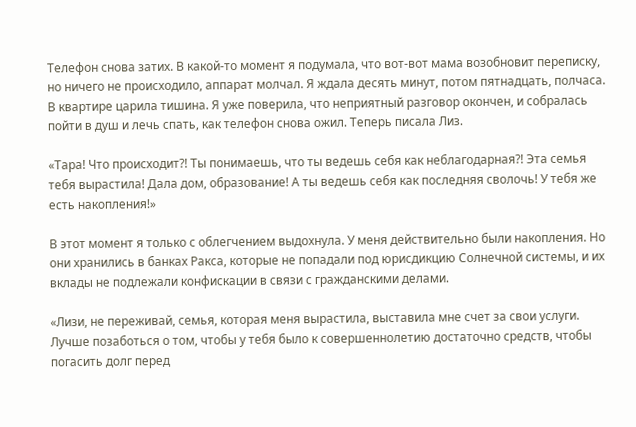Телефон снова затих. В какой-то момент я подумала, что вот-вот мама возобновит переписку, но ничего не происходило, аппарат молчал. Я ждала десять минут, потом пятнадцать, полчаса. В квартире царила тишина. Я уже поверила, что неприятный разговор окончен, и собралась пойти в душ и лечь спать, как телефон снова ожил. Теперь писала Лиз.

«Тара! Что происходит?! Ты понимаешь, что ты ведешь себя как неблагодарная?! Эта семья тебя вырастила! Дала дом, образование! А ты ведешь себя как последняя сволочь! У тебя же есть накопления!»

В этот момент я только с облегчением выдохнула. У меня действительно были накопления. Но они хранились в банках Ракса, которые не попадали под юрисдикцию Солнечной системы, и их вклады не подлежали конфискации в связи с гражданскими делами.

«Лизи, не переживай, семья, которая меня вырастила, выставила мне счет за свои услуги. Лучше позаботься о том, чтобы у тебя было к совершеннолетию достаточно средств, чтобы погасить долг перед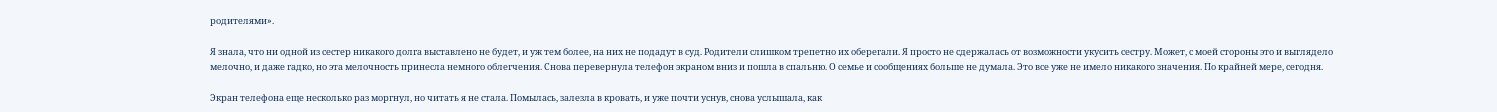родителями».

Я знала, что ни одной из сестер никакого долга выставлено не будет, и уж тем более, на них не подадут в суд. Родители слишком трепетно их оберегали. Я просто не сдержалась от возможности укусить сестру. Может, с моей стороны это и выглядело мелочно, и даже гадко, но эта мелочность принесла немного облегчения. Снова перевернула телефон экраном вниз и пошла в спальню. О семье и сообщениях больше не думала. Это все уже не имело никакого значения. По крайней мере, сегодня.

Экран телефона еще несколько раз моргнул, но читать я не стала. Помылась, залезла в кровать, и уже почти уснув, снова услышала, как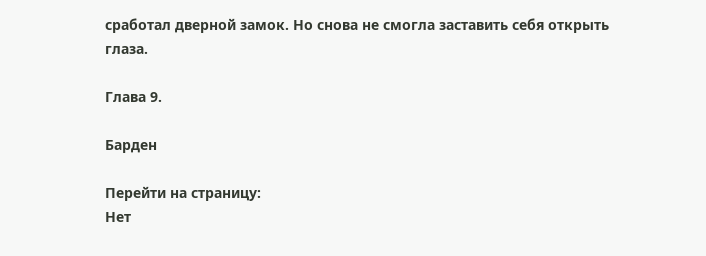сработал дверной замок. Но снова не смогла заставить себя открыть глаза.

Глава 9.

Барден

Перейти на страницу:
Нет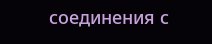соединения с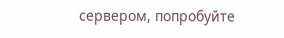сервером, попробуйте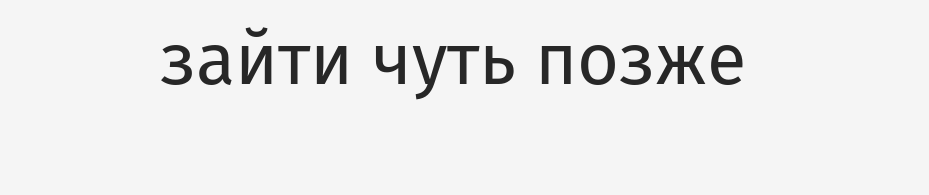зайти чуть позже